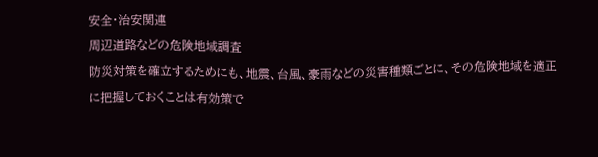安全・治安関連
周辺道路などの危険地域調査
防災対策を確立するためにも、地震、台風、豪雨などの災害種類ごとに、その危険地域を適正に把握しておくことは有効策で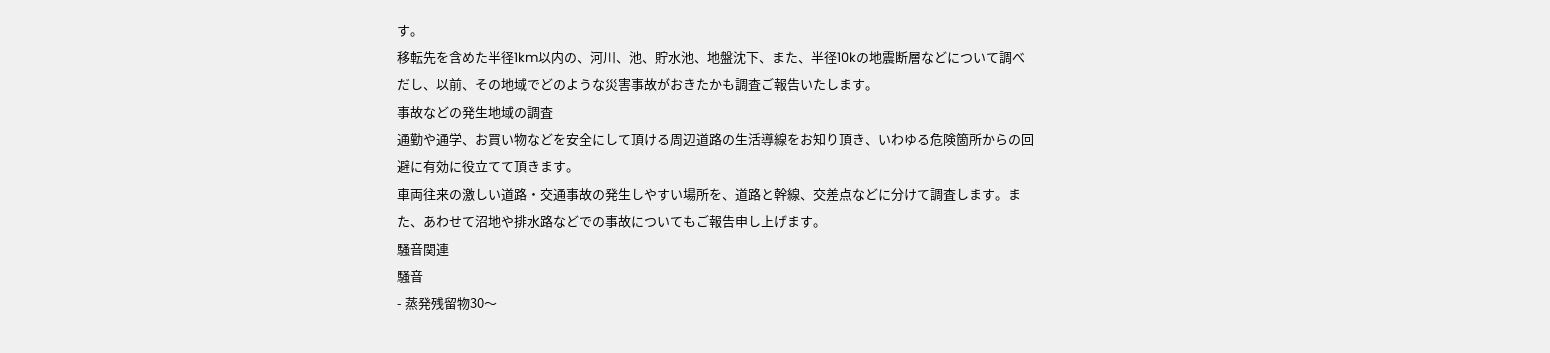す。
移転先を含めた半径1km以内の、河川、池、貯水池、地盤沈下、また、半径10kの地震断層などについて調べだし、以前、その地域でどのような災害事故がおきたかも調査ご報告いたします。
事故などの発生地域の調査
通勤や通学、お買い物などを安全にして頂ける周辺道路の生活導線をお知り頂き、いわゆる危険箇所からの回避に有効に役立てて頂きます。
車両往来の激しい道路・交通事故の発生しやすい場所を、道路と幹線、交差点などに分けて調査します。また、あわせて沼地や排水路などでの事故についてもご報告申し上げます。
騒音関連
騒音
- 蒸発残留物30〜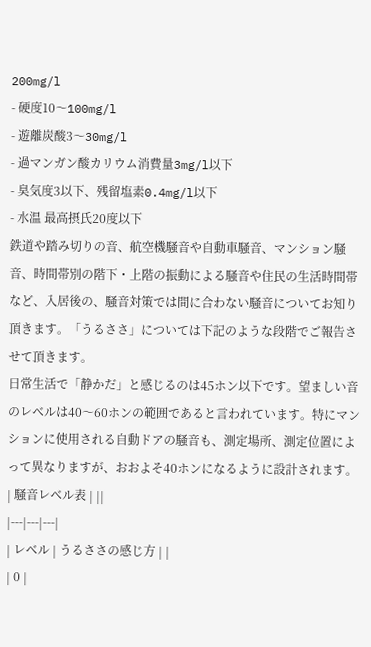200mg/l
- 硬度10〜100mg/l
- 遊離炭酸3〜30mg/l
- 過マンガン酸カリウム消費量3mg/l以下
- 臭気度3以下、残留塩素0.4mg/l以下
- 水温 最高摂氏20度以下
鉄道や踏み切りの音、航空機騒音や自動車騒音、マンション騒音、時間帯別の階下・上階の振動による騒音や住民の生活時間帯など、入居後の、騒音対策では間に合わない騒音についてお知り頂きます。「うるささ」については下記のような段階でご報告させて頂きます。
日常生活で「静かだ」と感じるのは45ホン以下です。望ましい音のレベルは40〜60ホンの範囲であると言われています。特にマンションに使用される自動ドアの騒音も、測定場所、測定位置によって異なりますが、おおよそ40ホンになるように設計されます。
| 騒音レベル表 | ||
|---|---|---|
| レベル | うるささの感じ方 | |
| 0 |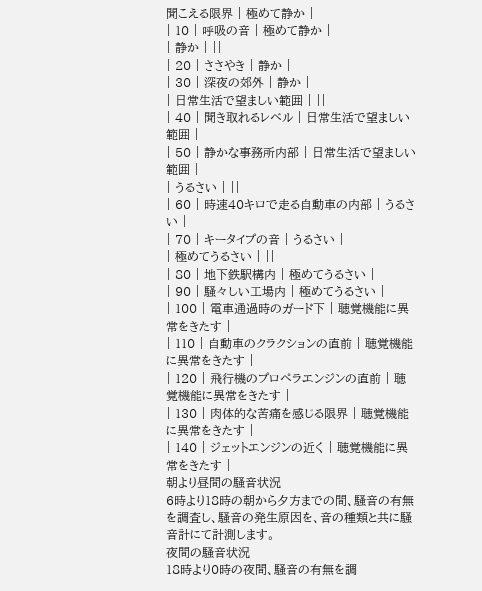聞こえる限界 | 極めて静か |
| 10 | 呼吸の音 | 極めて静か |
| 静か | ||
| 20 | ささやき | 静か |
| 30 | 深夜の郊外 | 静か |
| 日常生活で望ましい範囲 | ||
| 40 | 聞き取れるレベル | 日常生活で望ましい範囲 |
| 50 | 静かな事務所内部 | 日常生活で望ましい範囲 |
| うるさい | ||
| 60 | 時速40キロで走る自動車の内部 | うるさい |
| 70 | キータイプの音 | うるさい |
| 極めてうるさい | ||
| 80 | 地下鉄駅構内 | 極めてうるさい |
| 90 | 騒々しい工場内 | 極めてうるさい |
| 100 | 電車通過時のガード下 | 聴覚機能に異常をきたす |
| 110 | 自動車のクラクションの直前 | 聴覚機能に異常をきたす |
| 120 | 飛行機のプロペラエンジンの直前 | 聴覚機能に異常をきたす |
| 130 | 肉体的な苦痛を感じる限界 | 聴覚機能に異常をきたす |
| 140 | ジェットエンジンの近く | 聴覚機能に異常をきたす |
朝より昼間の騒音状況
6時より18時の朝から夕方までの間、騒音の有無を調査し、騒音の発生原因を、音の種類と共に騒音計にて計測します。
夜間の騒音状況
18時より0時の夜間、騒音の有無を調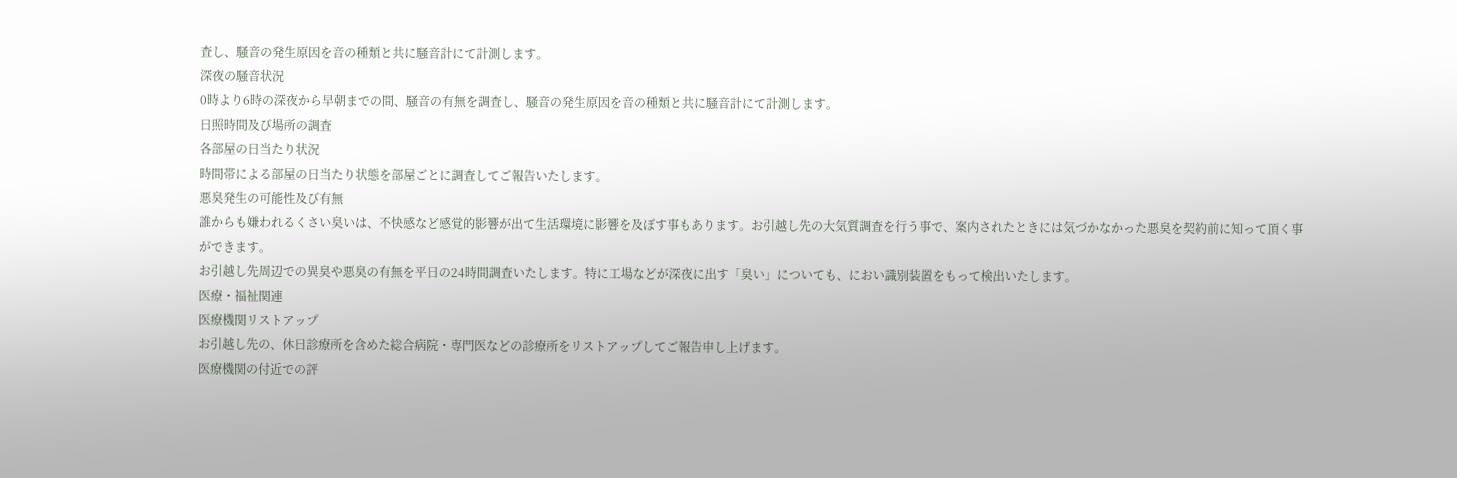査し、騒音の発生原因を音の種類と共に騒音計にて計測します。
深夜の騒音状況
0時より6時の深夜から早朝までの間、騒音の有無を調査し、騒音の発生原因を音の種類と共に騒音計にて計測します。
日照時間及び場所の調査
各部屋の日当たり状況
時間帯による部屋の日当たり状態を部屋ごとに調査してご報告いたします。
悪臭発生の可能性及び有無
誰からも嫌われるくさい臭いは、不快感など感覚的影響が出て生活環境に影響を及ぼす事もあります。お引越し先の大気質調査を行う事で、案内されたときには気づかなかった悪臭を契約前に知って頂く事ができます。
お引越し先周辺での異臭や悪臭の有無を平日の24時間調査いたします。特に工場などが深夜に出す「臭い」についても、におい識別装置をもって検出いたします。
医療・福祉関連
医療機関リストアップ
お引越し先の、休日診療所を含めた総合病院・専門医などの診療所をリストアップしてご報告申し上げます。
医療機関の付近での評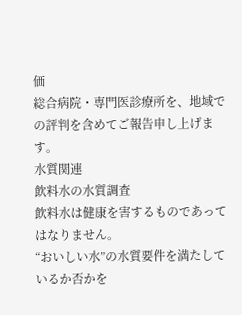価
総合病院・専門医診療所を、地域での評判を含めてご報告申し上げます。
水質関連
飲料水の水質調査
飲料水は健康を害するものであってはなりません。
“おいしい水”の水質要件を満たしているか否かを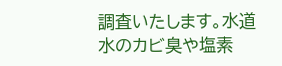調査いたします。水道水のカビ臭や塩素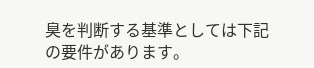臭を判断する基準としては下記の要件があります。